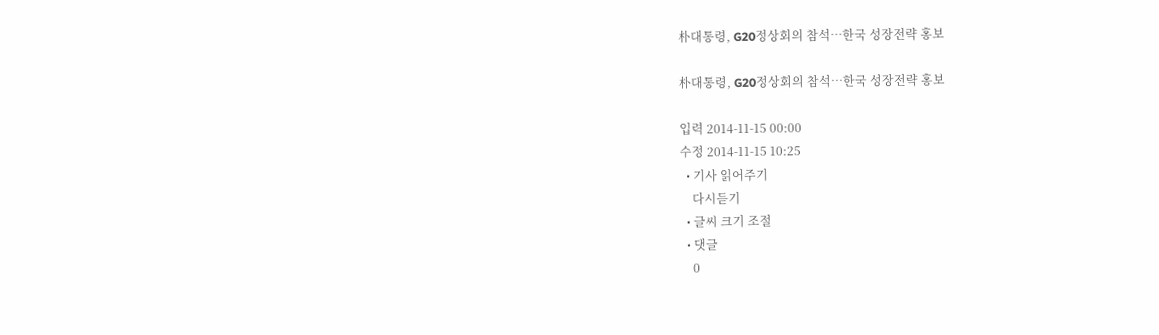朴대통령, G20정상회의 참석…한국 성장전략 홍보

朴대통령, G20정상회의 참석…한국 성장전략 홍보

입력 2014-11-15 00:00
수정 2014-11-15 10:25
  • 기사 읽어주기
    다시듣기
  • 글씨 크기 조절
  • 댓글
    0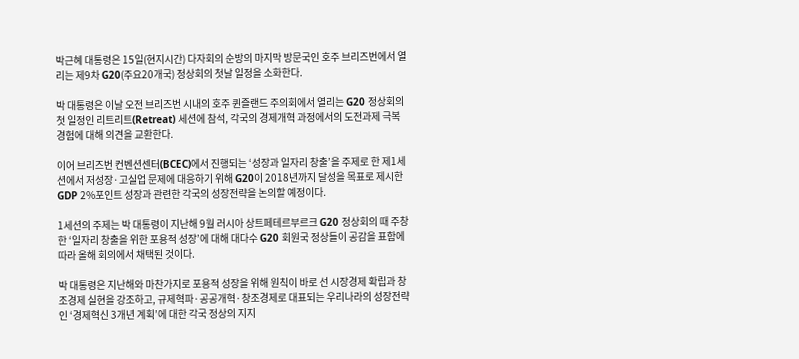박근혜 대통령은 15일(현지시간) 다자회의 순방의 마지막 방문국인 호주 브리즈번에서 열리는 제9차 G20(주요20개국) 정상회의 첫날 일정을 소화한다.

박 대통령은 이날 오전 브리즈번 시내의 호주 퀸즐랜드 주의회에서 열리는 G20 정상회의 첫 일정인 리트리트(Retreat) 세션에 참석, 각국의 경제개혁 과정에서의 도전과제 극복 경험에 대해 의견을 교환한다.

이어 브리즈번 컨벤션센터(BCEC)에서 진행되는 ‘성장과 일자리 창출’을 주제로 한 제1세션에서 저성장·고실업 문제에 대응하기 위해 G20이 2018년까지 달성을 목표로 제시한 GDP 2%포인트 성장과 관련한 각국의 성장전략을 논의할 예정이다.

1세션의 주제는 박 대통령이 지난해 9월 러시아 상트페테르부르크 G20 정상회의 때 주창한 ‘일자리 창출을 위한 포용적 성장’에 대해 대다수 G20 회원국 정상들이 공감을 표함에 따라 올해 회의에서 채택된 것이다.

박 대통령은 지난해와 마찬가지로 포용적 성장을 위해 원칙이 바로 선 시장경제 확립과 창조경제 실현을 강조하고, 규제혁파·공공개혁·창조경제로 대표되는 우리나라의 성장전략인 ‘경제혁신 3개년 계획’에 대한 각국 정상의 지지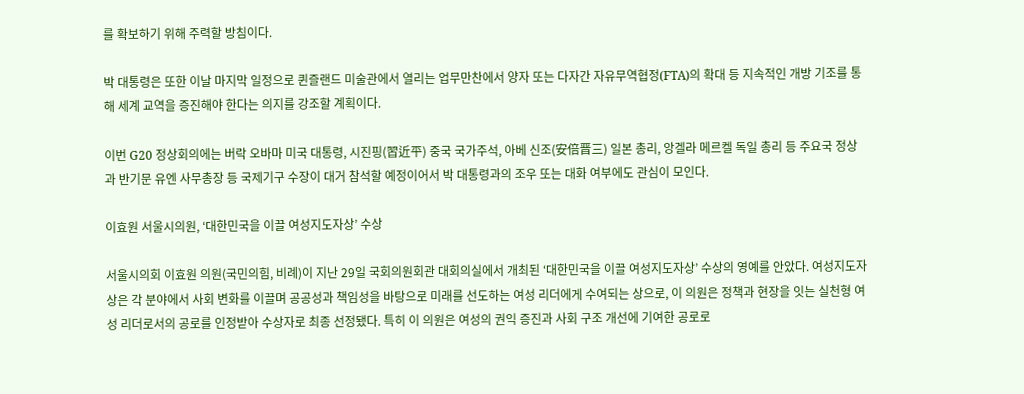를 확보하기 위해 주력할 방침이다.

박 대통령은 또한 이날 마지막 일정으로 퀸즐랜드 미술관에서 열리는 업무만찬에서 양자 또는 다자간 자유무역협정(FTA)의 확대 등 지속적인 개방 기조를 통해 세계 교역을 증진해야 한다는 의지를 강조할 계획이다.

이번 G20 정상회의에는 버락 오바마 미국 대통령, 시진핑(習近平) 중국 국가주석, 아베 신조(安倍晋三) 일본 총리, 앙겔라 메르켈 독일 총리 등 주요국 정상과 반기문 유엔 사무총장 등 국제기구 수장이 대거 참석할 예정이어서 박 대통령과의 조우 또는 대화 여부에도 관심이 모인다.

이효원 서울시의원, ‘대한민국을 이끌 여성지도자상’ 수상

서울시의회 이효원 의원(국민의힘, 비례)이 지난 29일 국회의원회관 대회의실에서 개최된 ‘대한민국을 이끌 여성지도자상’ 수상의 영예를 안았다. 여성지도자상은 각 분야에서 사회 변화를 이끌며 공공성과 책임성을 바탕으로 미래를 선도하는 여성 리더에게 수여되는 상으로, 이 의원은 정책과 현장을 잇는 실천형 여성 리더로서의 공로를 인정받아 수상자로 최종 선정됐다. 특히 이 의원은 여성의 권익 증진과 사회 구조 개선에 기여한 공로로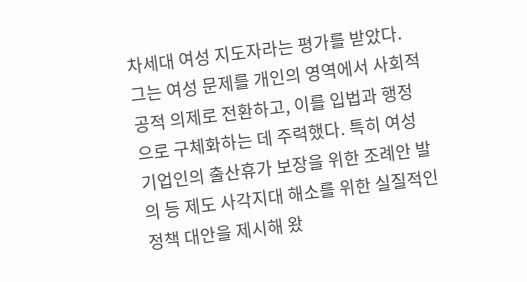차세대 여성 지도자라는 평가를 받았다. 그는 여성 문제를 개인의 영역에서 사회적 공적 의제로 전환하고, 이를 입법과 행정으로 구체화하는 데 주력했다. 특히 여성 기업인의 출산휴가 보장을 위한 조례안 발의 등 제도 사각지대 해소를 위한 실질적인 정책 대안을 제시해 왔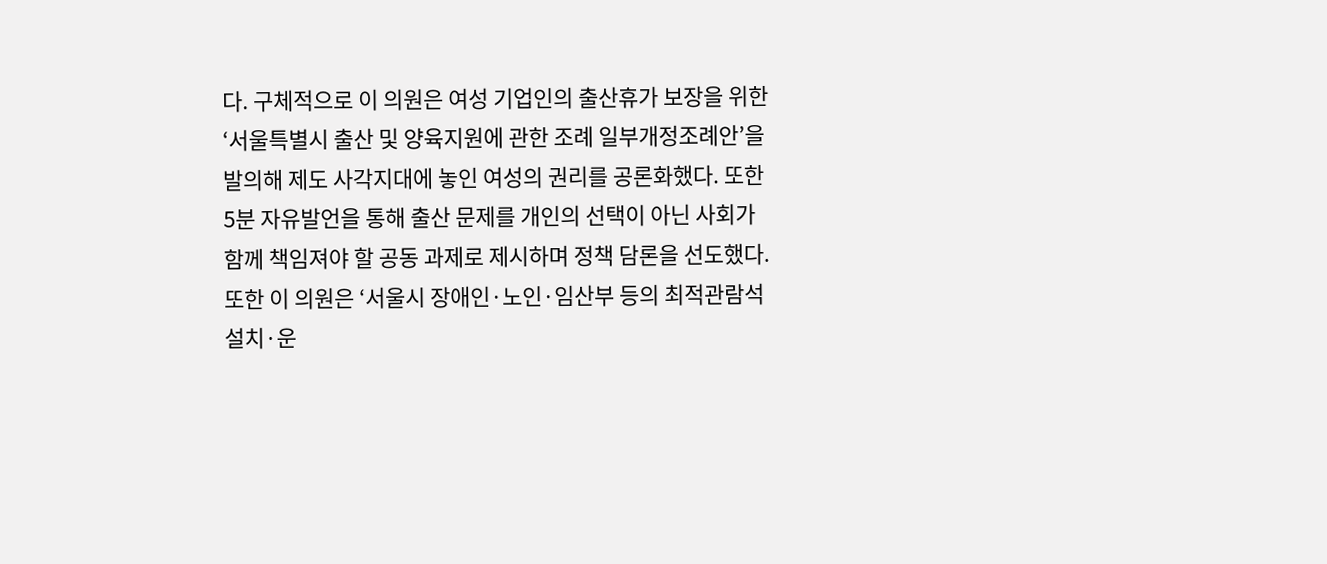다. 구체적으로 이 의원은 여성 기업인의 출산휴가 보장을 위한 ‘서울특별시 출산 및 양육지원에 관한 조례 일부개정조례안’을 발의해 제도 사각지대에 놓인 여성의 권리를 공론화했다. 또한 5분 자유발언을 통해 출산 문제를 개인의 선택이 아닌 사회가 함께 책임져야 할 공동 과제로 제시하며 정책 담론을 선도했다. 또한 이 의원은 ‘서울시 장애인·노인·임산부 등의 최적관람석 설치·운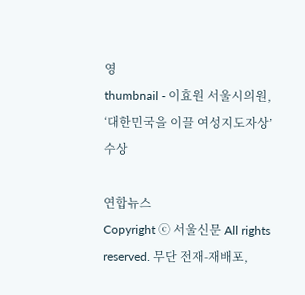영
thumbnail - 이효원 서울시의원, ‘대한민국을 이끌 여성지도자상’ 수상

연합뉴스
Copyright ⓒ 서울신문 All rights reserved. 무단 전재-재배포,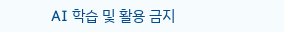AI 학습 및 활용 금지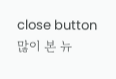close button
많이 본 뉴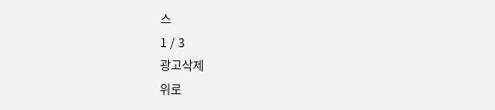스
1 / 3
광고삭제
위로